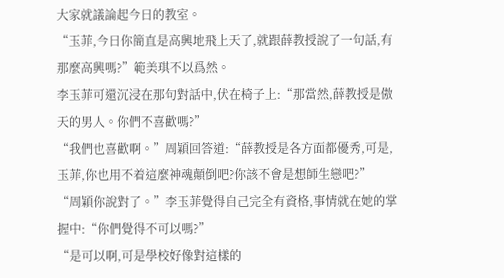大家就議論起今日的教室。
“玉菲,今日你簡直是高興地飛上天了,就跟薛教授說了一句話,有那麼高興嗎?”範美琪不以爲然。
李玉菲可還沉浸在那句對話中,伏在椅子上:“那當然,薛教授是傲天的男人。你們不喜歡嗎?”
“我們也喜歡啊。”周穎回答道:“薛教授是各方面都優秀,可是,玉菲,你也用不着這麼神魂顛倒吧?你該不會是想師生戀吧?”
“周穎你說對了。”李玉菲覺得自己完全有資格,事情就在她的掌握中:“你們覺得不可以嗎?”
“是可以啊,可是學校好像對這樣的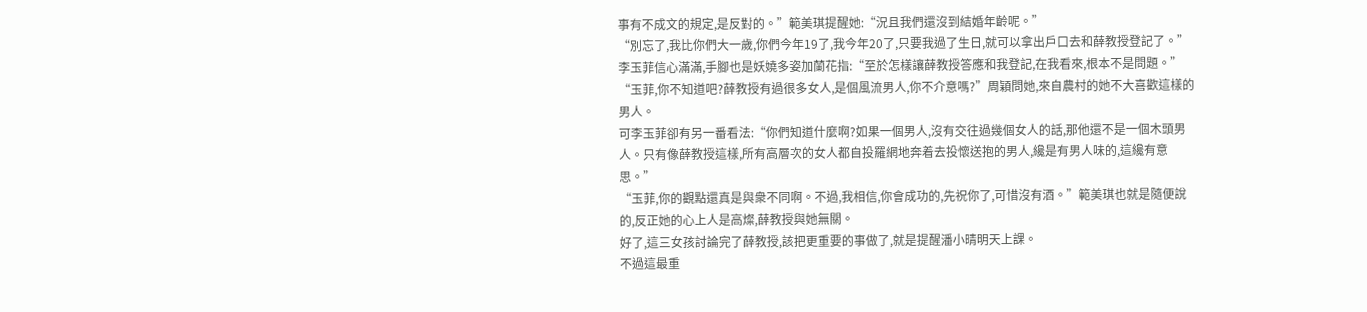事有不成文的規定,是反對的。”範美琪提醒她:“況且我們還沒到結婚年齡呢。”
“別忘了,我比你們大一歲,你們今年19了,我今年20了,只要我過了生日,就可以拿出戶口去和薛教授登記了。”李玉菲信心滿滿,手腳也是妖嬈多姿加蘭花指:“至於怎樣讓薛教授答應和我登記,在我看來,根本不是問題。”
“玉菲,你不知道吧?薛教授有過很多女人,是個風流男人,你不介意嗎?”周穎問她,來自農村的她不大喜歡這樣的男人。
可李玉菲卻有另一番看法:“你們知道什麼啊?如果一個男人,沒有交往過幾個女人的話,那他還不是一個木頭男人。只有像薛教授這樣,所有高層次的女人都自投羅網地奔着去投懷送抱的男人,纔是有男人味的,這纔有意思。”
“玉菲,你的觀點還真是與衆不同啊。不過,我相信,你會成功的,先祝你了,可惜沒有酒。”範美琪也就是隨便說的,反正她的心上人是高燦,薛教授與她無關。
好了,這三女孩討論完了薛教授,該把更重要的事做了,就是提醒潘小晴明天上課。
不過這最重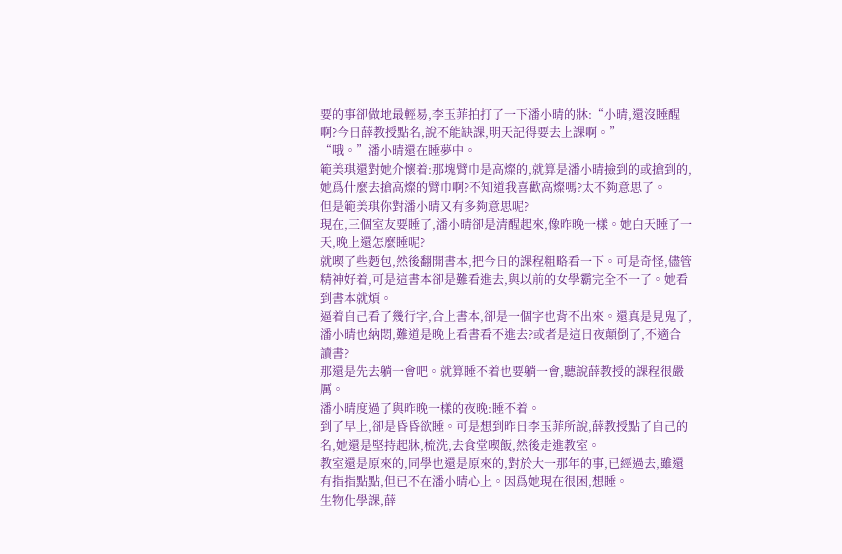要的事卻做地最輕易,李玉菲拍打了一下潘小晴的牀:“小晴,還沒睡醒啊?今日薛教授點名,說不能缺課,明天記得要去上課啊。”
“哦。”潘小晴還在睡夢中。
範美琪還對她介懷着:那塊臂巾是高燦的,就算是潘小晴撿到的或搶到的,她爲什麼去搶高燦的臂巾啊?不知道我喜歡高燦嗎?太不夠意思了。
但是範美琪你對潘小晴又有多夠意思呢?
現在,三個室友要睡了,潘小晴卻是清醒起來,像昨晚一樣。她白天睡了一天,晚上還怎麼睡呢?
就喫了些麪包,然後翻開書本,把今日的課程粗略看一下。可是奇怪,儘管精神好着,可是這書本卻是難看進去,與以前的女學霸完全不一了。她看到書本就煩。
逼着自己看了幾行字,合上書本,卻是一個字也背不出來。還真是見鬼了,潘小晴也納悶,難道是晚上看書看不進去?或者是這日夜顛倒了,不適合讀書?
那還是先去躺一會吧。就算睡不着也要躺一會,聽說薛教授的課程很嚴厲。
潘小晴度過了與昨晚一樣的夜晚:睡不着。
到了早上,卻是昏昏欲睡。可是想到昨日李玉菲所說,薛教授點了自己的名,她還是堅持起牀,梳洗,去食堂喫飯,然後走進教室。
教室還是原來的,同學也還是原來的,對於大一那年的事,已經過去,雖還有指指點點,但已不在潘小晴心上。因爲她現在很困,想睡。
生物化學課,薛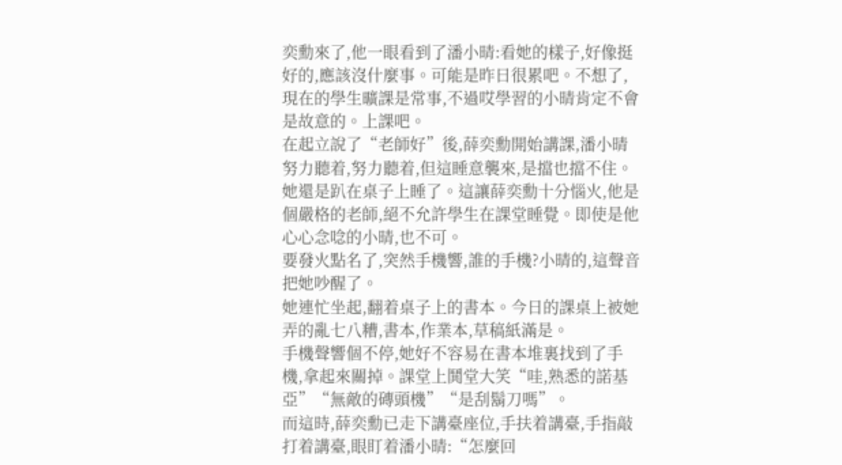奕勳來了,他一眼看到了潘小晴:看她的樣子,好像挺好的,應該沒什麼事。可能是昨日很累吧。不想了,現在的學生曠課是常事,不過哎學習的小晴肯定不會是故意的。上課吧。
在起立說了“老師好”後,薛奕勳開始講課,潘小晴努力聽着,努力聽着,但這睡意襲來,是擋也擋不住。她還是趴在桌子上睡了。這讓薛奕勳十分惱火,他是個嚴格的老師,絕不允許學生在課堂睡覺。即使是他心心念唸的小晴,也不可。
要發火點名了,突然手機響,誰的手機?小晴的,這聲音把她吵醒了。
她連忙坐起,翻着桌子上的書本。今日的課桌上被她弄的亂七八糟,書本,作業本,草稿紙滿是。
手機聲響個不停,她好不容易在書本堆裏找到了手機,拿起來關掉。課堂上鬨堂大笑“哇,熟悉的諾基亞”“無敵的磚頭機”“是刮鬍刀嗎”。
而這時,薛奕勳已走下講臺座位,手扶着講臺,手指敲打着講臺,眼盯着潘小晴:“怎麼回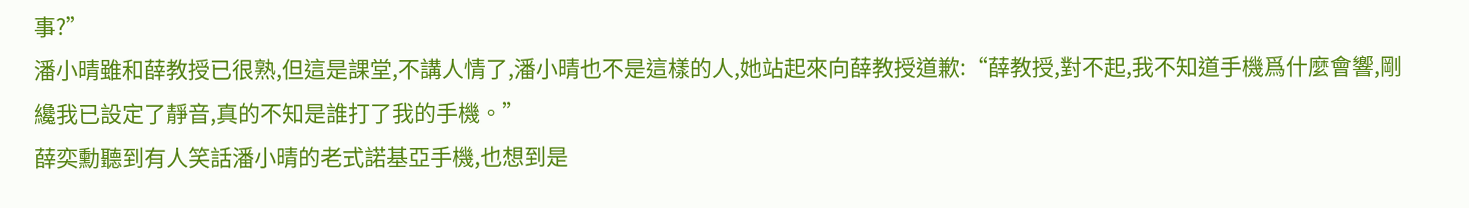事?”
潘小晴雖和薛教授已很熟,但這是課堂,不講人情了,潘小晴也不是這樣的人,她站起來向薛教授道歉:“薛教授,對不起,我不知道手機爲什麼會響,剛纔我已設定了靜音,真的不知是誰打了我的手機。”
薛奕勳聽到有人笑話潘小晴的老式諾基亞手機,也想到是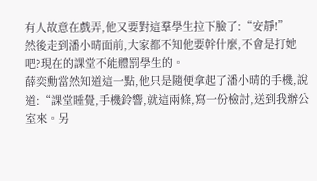有人故意在戲弄,他又要對這羣學生拉下臉了:“安靜!”
然後走到潘小晴面前,大家都不知他要幹什麼,不會是打她吧?現在的課堂不能體罰學生的。
薛奕勳當然知道這一點,他只是隨便拿起了潘小晴的手機,說道:“課堂睡覺,手機鈴響,就這兩條,寫一份檢討,送到我辦公室來。另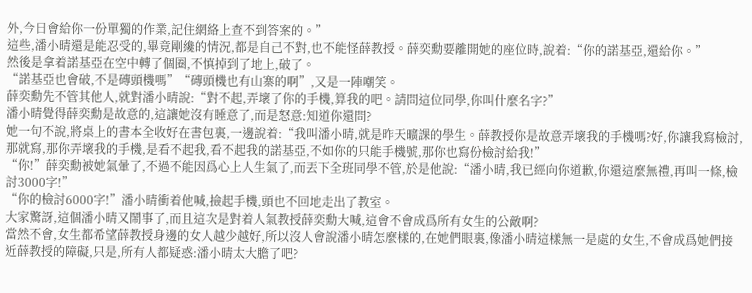外,今日會給你一份單獨的作業,記住網絡上查不到答案的。”
這些,潘小晴還是能忍受的,畢竟剛纔的情況,都是自己不對,也不能怪薛教授。薛奕勳要離開她的座位時,說着:“你的諾基亞,還給你。”
然後是拿着諾基亞在空中轉了個圈,不慎掉到了地上,破了。
“諾基亞也會破,不是磚頭機嗎”“磚頭機也有山寨的啊”,又是一陣嘲笑。
薛奕勳先不管其他人,就對潘小晴說:“對不起,弄壞了你的手機,算我的吧。請問這位同學,你叫什麼名字?”
潘小晴覺得薛奕勳是故意的,這讓她沒有睡意了,而是怒意:知道你還問?
她一句不說,將桌上的書本全收好在書包裏,一邊說着:“我叫潘小晴,就是昨天曠課的學生。薛教授你是故意弄壞我的手機嗎?好,你讓我寫檢討,那就寫,那你弄壞我的手機,是看不起我,看不起我的諾基亞,不如你的只能手機號,那你也寫份檢討給我!”
“你!”薛奕勳被她氣暈了,不過不能因爲心上人生氣了,而丟下全班同學不管,於是他說:“潘小晴,我已經向你道歉,你還這麼無禮,再叫一條,檢討3000字!”
“你的檢討6000字!”潘小晴衝着他喊,撿起手機,頭也不回地走出了教室。
大家驚訝,這個潘小晴又鬧事了,而且這次是對着人氣教授薛奕勳大喊,這會不會成爲所有女生的公敵啊?
當然不會,女生都希望薛教授身邊的女人越少越好,所以沒人會說潘小晴怎麼樣的,在她們眼裏,像潘小晴這樣無一是處的女生,不會成爲她們接近薛教授的障礙,只是,所有人都疑惑:潘小晴太大膽了吧?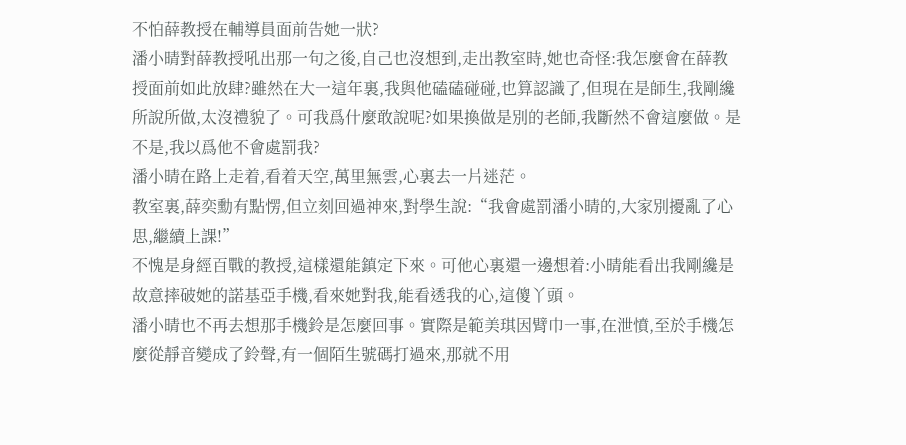不怕薛教授在輔導員面前告她一狀?
潘小晴對薛教授吼出那一句之後,自己也沒想到,走出教室時,她也奇怪:我怎麼會在薛教授面前如此放肆?雖然在大一這年裏,我與他磕磕碰碰,也算認識了,但現在是師生,我剛纔所說所做,太沒禮貌了。可我爲什麼敢說呢?如果換做是別的老師,我斷然不會這麼做。是不是,我以爲他不會處罰我?
潘小晴在路上走着,看着天空,萬里無雲,心裏去一片迷茫。
教室裏,薛奕勳有點愣,但立刻回過神來,對學生說:“我會處罰潘小晴的,大家別擾亂了心思,繼續上課!”
不愧是身經百戰的教授,這樣還能鎮定下來。可他心裏還一邊想着:小晴能看出我剛纔是故意摔破她的諾基亞手機,看來她對我,能看透我的心,這傻丫頭。
潘小晴也不再去想那手機鈴是怎麼回事。實際是範美琪因臂巾一事,在泄憤,至於手機怎麼從靜音變成了鈴聲,有一個陌生號碼打過來,那就不用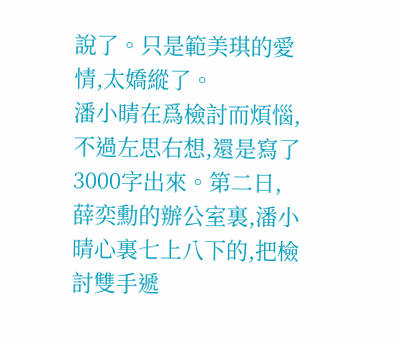說了。只是範美琪的愛情,太嬌縱了。
潘小晴在爲檢討而煩惱,不過左思右想,還是寫了3000字出來。第二日,薛奕勳的辦公室裏,潘小晴心裏七上八下的,把檢討雙手遞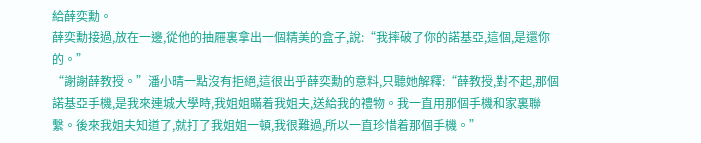給薛奕勳。
薛奕勳接過,放在一邊,從他的抽屜裏拿出一個精美的盒子,說:“我摔破了你的諾基亞,這個,是還你的。”
“謝謝薛教授。”潘小晴一點沒有拒絕,這很出乎薛奕勳的意料,只聽她解釋:“薛教授,對不起,那個諾基亞手機,是我來連城大學時,我姐姐瞞着我姐夫,送給我的禮物。我一直用那個手機和家裏聯繫。後來我姐夫知道了,就打了我姐姐一頓,我很難過,所以一直珍惜着那個手機。”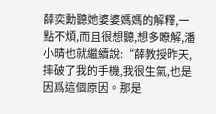薛奕勳聽她婆婆媽媽的解釋,一點不煩,而且很想聽,想多瞭解,潘小晴也就繼續說:“薛教授昨天,摔破了我的手機,我很生氣,也是因爲這個原因。那是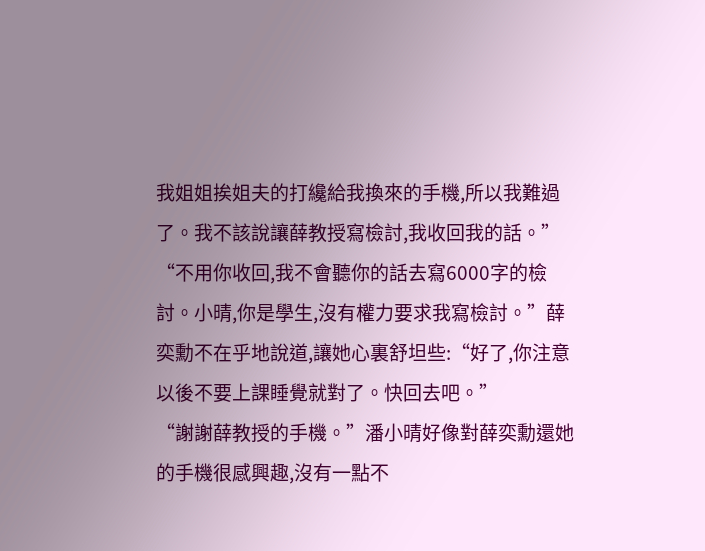我姐姐挨姐夫的打纔給我換來的手機,所以我難過了。我不該說讓薛教授寫檢討,我收回我的話。”
“不用你收回,我不會聽你的話去寫6000字的檢討。小晴,你是學生,沒有權力要求我寫檢討。”薛奕勳不在乎地說道,讓她心裏舒坦些:“好了,你注意以後不要上課睡覺就對了。快回去吧。”
“謝謝薛教授的手機。”潘小晴好像對薛奕勳還她的手機很感興趣,沒有一點不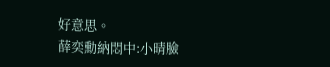好意思。
薛奕勳納悶中:小晴臉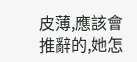皮薄,應該會推辭的,她怎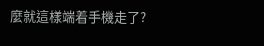麼就這樣端着手機走了?